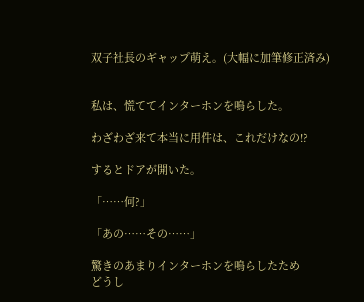双子社長のギャップ萌え。(大幅に加筆修正済み)


私は、慌ててインターホンを鳴らした。

わざわざ来て本当に用件は、これだけなの!?

するとドアが開いた。

「……何?」

「あの……その……」

驚きのあまりインターホンを鳴らしたため
どうし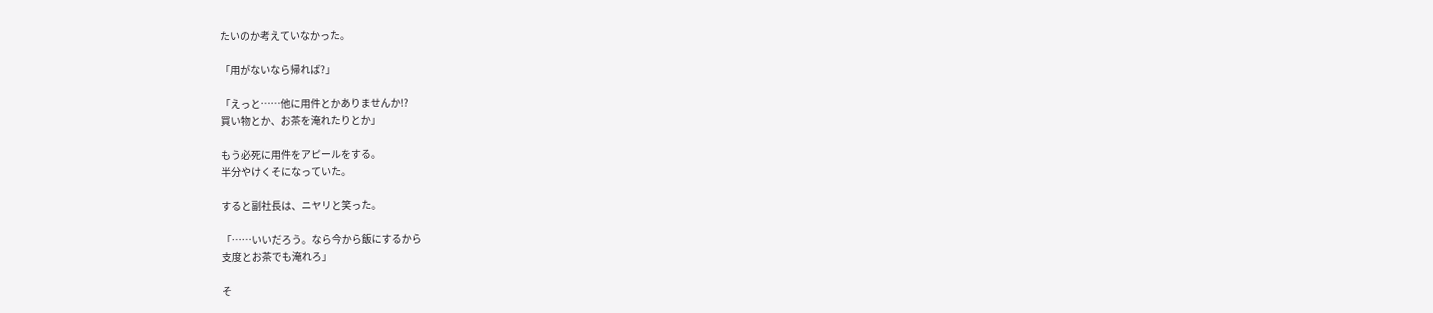たいのか考えていなかった。

「用がないなら帰れば?」

「えっと……他に用件とかありませんか!?
買い物とか、お茶を淹れたりとか」

もう必死に用件をアピールをする。
半分やけくそになっていた。

すると副社長は、ニヤリと笑った。

「……いいだろう。なら今から飯にするから
支度とお茶でも淹れろ」

そ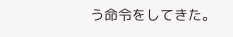う命令をしてきた。